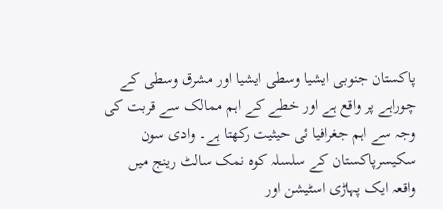پاکستان جنوبی ایشیا وسطی ایشیا اور مشرق وسطی کے چوراہے پر واقع ہے اور خطے کے اہم ممالک سے قربت کی وجہ سے اہم جغرافیا ئی حیثیت رکھتا ہے۔ وادی سون سکیسرپاکستان کے سلسلہ کوہ نمک سالٹ رینج میں واقعہ ایک پہاڑی اسٹیشن اور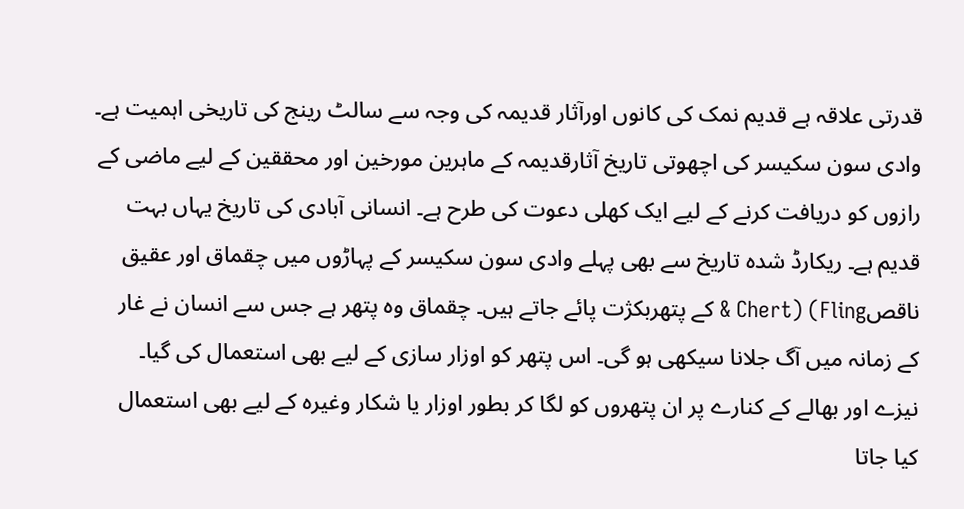قدرتی علاقہ ہے قدیم نمک کی کانوں اورآثار قدیمہ کی وجہ سے سالٹ رینج کی تاریخی اہمیت ہے۔ وادی سون سکیسر کی اچھوتی تاریخ آثارقدیمہ کے ماہرین مورخین اور محققین کے لیے ماضی کے رازوں کو دریافت کرنے کے لیے ایک کھلی دعوت کی طرح ہے۔ انسانی آبادی کی تاریخ یہاں بہت قدیم ہے۔ ریکارڈ شدہ تاریخ سے بھی پہلے وادی سون سکیسر کے پہاڑوں میں چقماق اور عقیق ناقصChert) (Fling & کے پتھربکژت پائے جاتے ہیں۔ چقماق وہ پتھر ہے جس سے انسان نے غار کے زمانہ میں آگ جلانا سیکھی ہو گی۔ اس پتھر کو اوزار سازی کے لیے بھی استعمال کی گیا۔ نیزے اور بھالے کے کنارے پر ان پتھروں کو لگا کر بطور اوزار یا شکار وغیرہ کے لیے بھی استعمال کیا جاتا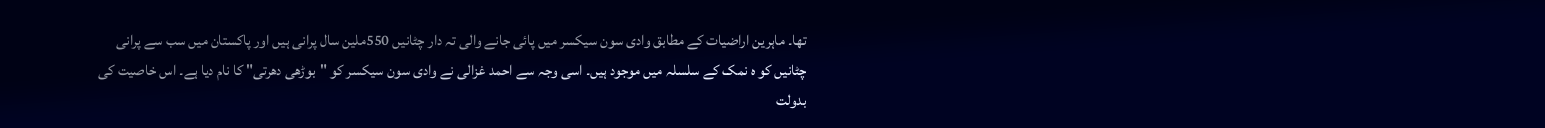تھا۔ ماہرین اراضیات کے مطابق وادی سون سیکسر میں پائی جانے والی تہ دار چٹانیں 550ملین سال پرانی ہیں اور پاکستان میں سب سے پرانی چٹانیں کو ہ نمک کے سلسلہ میں موجود ہیں۔ اسی وجہ سے احمد غزالی نے وادی سون سیکسر کو "بوڑھی دھرتی" کا نام دیا ہے۔ اس خاصیت کی بدولت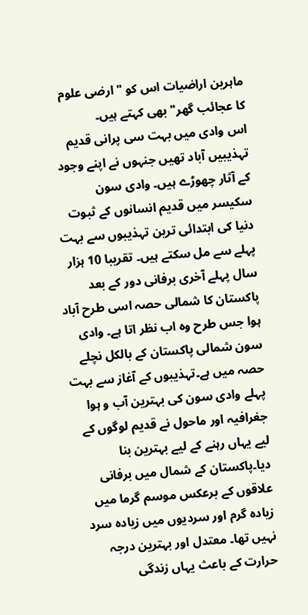ماہرین اراضیات اس کو "ارضی علوم کا عجائب گھر" بھی کہتے ہیں۔
اس وادی میں بہت سی پرانی قدیم تہذیبیں آباد تھیں جنہوں نے اپنے وجود کے آثار چھوڑے ہیں۔ وادی سون سکیسر میں قدیم انسانوں کے ثبوت دنیا کی ابتدائی ترین تہذیبوں سے بہت پہلے سے مل سکتے ہیں۔ تقریبا 10 ہزار سال پہلے آخری برفانی دور کے بعد پاکستان کا شمالی حصہ اسی طرح آباد ہوا جس طرح وہ اب نظر اتا ہے۔ وادی سون شمالی پاکستان کے بالکل نچلے حصہ میں ہے۔تہذیبوں کے آغاز سے بہت پہلے وادی سون کی بہترین آب و ہوا جغرافیہ اور ماحول نے قدیم لوگوں کے لیے یہاں رہنے کے لیے بہترین بنا دیا۔پاکستان کے شمال میں برفانی علاقوں کے برعکس موسم گرما میں زیادہ گرم اور سردیوں میں زیادہ سرد نہیں تھا۔ معتدل اور بہترین درجہ حرارت کے باعث یہاں زندگی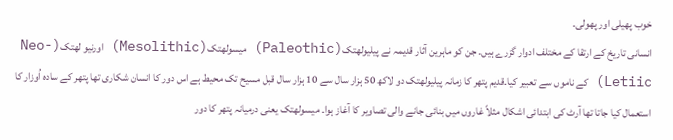خوب پھیلی اور پھولی۔
انسانی تاریخ کے ارتقا کے مختلف ادوار گزرے ہیں۔ جن کو ماہرین آثار قدیمہ نے پیلیولھتک(Paleothic) میسولھتک(Mesolithic) اورنیو لھتک(Neo-Letiic) کے ناموں سے تعبیر کیا۔قدیم پتھر کا زمانہ پیلیولھتک دو لاکھ 50 ہزار سال سے 10 ہزار سال قبل مسیح تک محیط ہے اس دور کا انسان شکاری تھا پتھر کے سادہ اُوزار کا استعمال کیا جاتا تھا آرٹ کی ابتدائی اشکال مثلاً غاروں میں بنائی جانے والی تصاویر کا آغاز ہوا۔ میسولھتک یعنی درمیانہ پتھر کا دور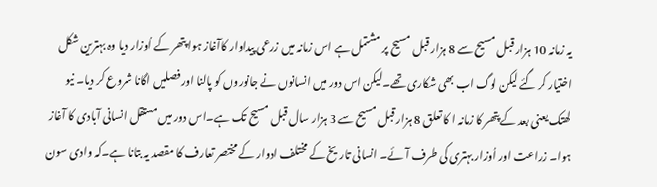یہ زمانہ 10 ہزار قبل مسیح سے 8 ہزار قبل مسیح پر مشتمل ہے اس زمانہ میں زرعی پیداوار کاآغاز ہوا پتھر کے اُوزار دیا وہ بہترین شکل اختیار کر گئے لیکن لوگ اب بھی شکاری تھے۔لیکن اس دور میں انسانوں نے جانوروں کو پالنا اور فصلیں اگانا شروع کر دیا۔ نیو لھتک یعنی بعد کے پتھر کا زمانہ ا کا تعلق 8 ہزار قبل مسیح سے 3 ہزار سال قبل مسیح تک ہے۔اس دور میں مستقل انسانی آبادی کا آغاز ہوا۔ زراعت اور اُوزار بہتری کی طرف آئے۔ انسانی تاریخ کے مختلف ادوار کے مختصر تعارف کا مقصد یہ بتانا ہے۔کہ وادی سون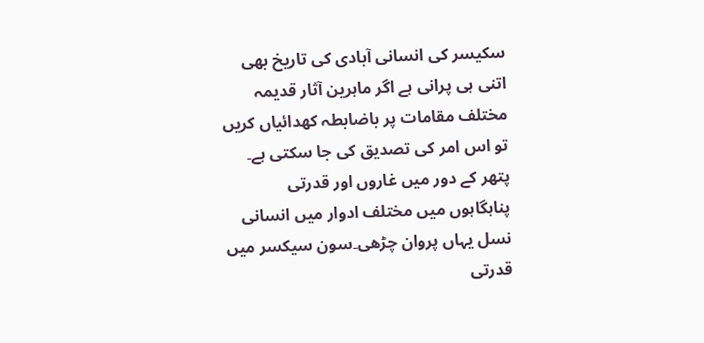سکیسر کی انسانی آبادی کی تاریخ بھی اتنی ہی پرانی ہے اگر ماہرین آثار قدیمہ مختلف مقامات پر باضابطہ کھدائیاں کریں تو اس امر کی تصدیق کی جا سکتی ہے۔
پتھر کے دور میں غاروں اور قدرتی پناہگاہوں میں مختلف ادوار میں انسانی نسل یہاں پروان چڑھی۔سون سیکسر میں قدرتی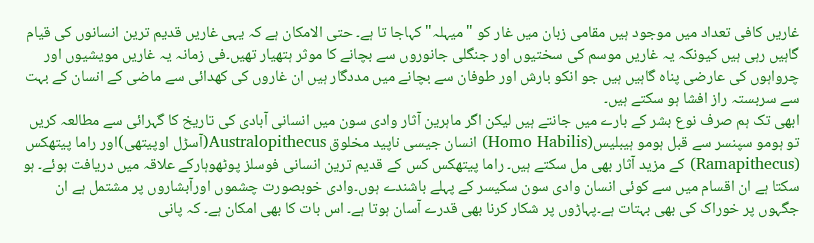غاریں کافی تعداد میں موجود ہیں مقامی زبان میں غار کو "میہلہ"کہاجا تا ہے۔ حتی الامکان ہے کہ یہی غاریں قدیم ترین انسانوں کی قیام گاہیں رہی ہیں کیونکہ یہ غاریں موسم کی سختیوں اور جنگلی جانوروں سے بچانے کا موثر ہتھیار تھیں۔فی زمانہ یہ غاریں مویشیوں اور چرواہوں کی عارضی پناہ گاہیں ہیں جو انکو بارش اور طوفان سے بچانے میں مددگار ہیں ان غاروں کی کھدائی سے ماضی کے انسان کے بہت سے سربستہ راز افشا ہو سکتے ہیں۔
ابھی تک ہم صرف نوع بشر کے بارے میں جانتے ہیں لیکن اگر ماہرین آثار وادی سون میں انسانی آبادی کی تاریخ کا گہرائی سے مطالعہ کریں تو ہومو سپنسر سے قبل ہومو ہیبلیس(Homo Habilis) انسان جیسی ناپید مخلوق Australopithecus(آسڑل اوپیتھی)اور راما پیتھکس (Ramapithecus) کے مزید آثار بھی مل سکتے ہیں۔ راما پیتھکس کس کے قدیم ترین انسانی فوسلز پوٹھوہارکے علاقہ میں دریافت ہوئے۔ ہو سکتا ہے ان اقسام میں سے کوئی انسان وادی سون سکیسر کے پہلے باشندے ہوں۔وادی خوبصورت چشموں اورآبشاروں پر مشتمل ہے ان جگہوں پر خوراک کی بھی بہتات ہے۔پہاڑوں پر شکار کرنا بھی قدرے آسان ہوتا ہے۔ اس بات کا بھی امکان ہے۔ کہ پانی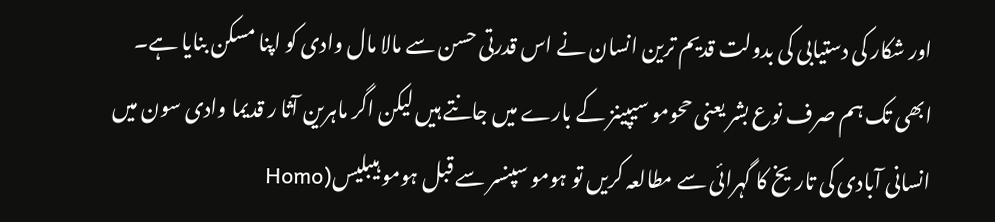اور شکار کی دستیابی کی بدولت قدیم ترین انسان نے اس قدرتی حسن سے مالا مال وادی کو اپنا مسکن بنایا ہے۔
ابھی تک ہم صرف نوع بشر یعنی ححومو سیپینز کے بارے میں جانتے ہیں لیکن اگر ماہرین آثا ر قدیما وادی سون میں انسانی آبادی کی تاریخ کا گہرائی سے مطالعہ کریں تو ہومو سپنسر سے قبل ہومو ہیبلیس(Homo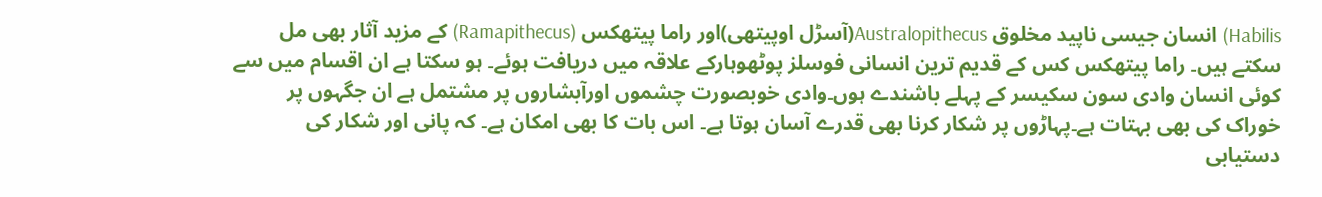Habilis) انسان جیسی ناپید مخلوق Australopithecus(آسڑل اوپیتھی)اور راما پیتھکس (Ramapithecus) کے مزید آثار بھی مل سکتے ہیں۔ راما پیتھکس کس کے قدیم ترین انسانی فوسلز پوٹھوہارکے علاقہ میں دریافت ہوئے۔ ہو سکتا ہے ان اقسام میں سے کوئی انسان وادی سون سکیسر کے پہلے باشندے ہوں۔وادی خوبصورت چشموں اورآبشاروں پر مشتمل ہے ان جگہوں پر خوراک کی بھی بہتات ہے۔پہاڑوں پر شکار کرنا بھی قدرے آسان ہوتا ہے۔ اس بات کا بھی امکان ہے۔ کہ پانی اور شکار کی دستیابی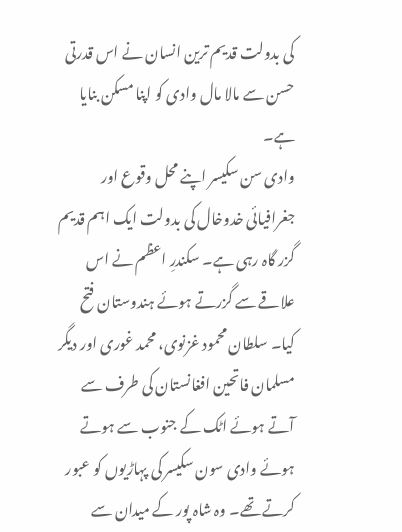کی بدولت قدیم ترین انسان نے اس قدرتی حسن سے مالا مال وادی کو اپنا مسکن بنایا ہے۔
وادی سن سکیسر اپنے محل وقوع اور جغرافیائی خدوخال کی بدولت ایک اہم قدیم گزر گاہ رہی ہے۔ سکندرِ اعظم نے اس علاقے سے گزرتے ہوئے ہندوستان فتح کیا۔ سلطان محمود غزنوی، محمد غوری اور دیگر مسلمان فاتحین افغانستان کی طرف سے آتے ہوئے اٹک کے جنوب سے ہوتے ہوئے وادی سون سکیسر کی پہاڑیوں کو عبور کرتے تھے۔ وہ شاہ پور کے میدان سے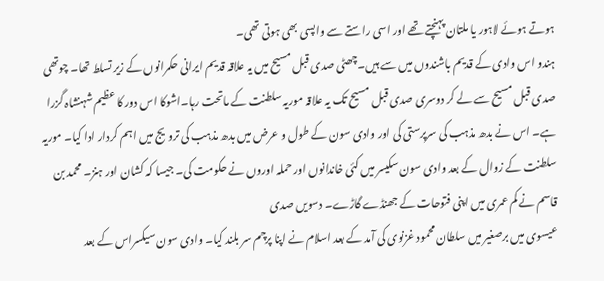ہوتے ہوئے لاہور یا ملتان پہنچتے تھے اور اسی راستے سے واپسی بھی ہوتی تھی۔
ہندو اس وادی کے قدیم باشندوں میں سے ہیں۔چھٹی صدی قبل مسیح میں یہ علاقہ قدیم ایرانی حکمرانوں کے زیر تسلط تھا۔ چوتھی صدی قبل مسیح سے لے کر دوسری صدی قبل مسیح تک یہ علاقہ موریہ سلطنت کے ماتحت رہا۔اشوکا اس دور کا عظیم شہنشاہ گزرا ہے۔ اس نے بدھ مذہب کی سرپرستی کی اور وادی سون کے طول و عرض میں بدھ مذہب کی ترویج میں اہم کردار ادا کیا۔ موریہ سلطنت کے زوال کے بعد وادی سون سکیسر میں کئی خاندانوں اور حملہ اوروں نے حکومت کی۔ جیسا کہ کشان اور ہنز۔ محمد بن قاسم نے کم عمری میں اپنی فتوحات کے جھنڈے گاڑے۔ دسویں صدی
عیسوی میں برصغیر میں سلطان محمود غزنوی کی آمد کے بعد اسلام نے اپنا پرچم سر بلند کیا۔ وادی سون سیکسراس کے بعد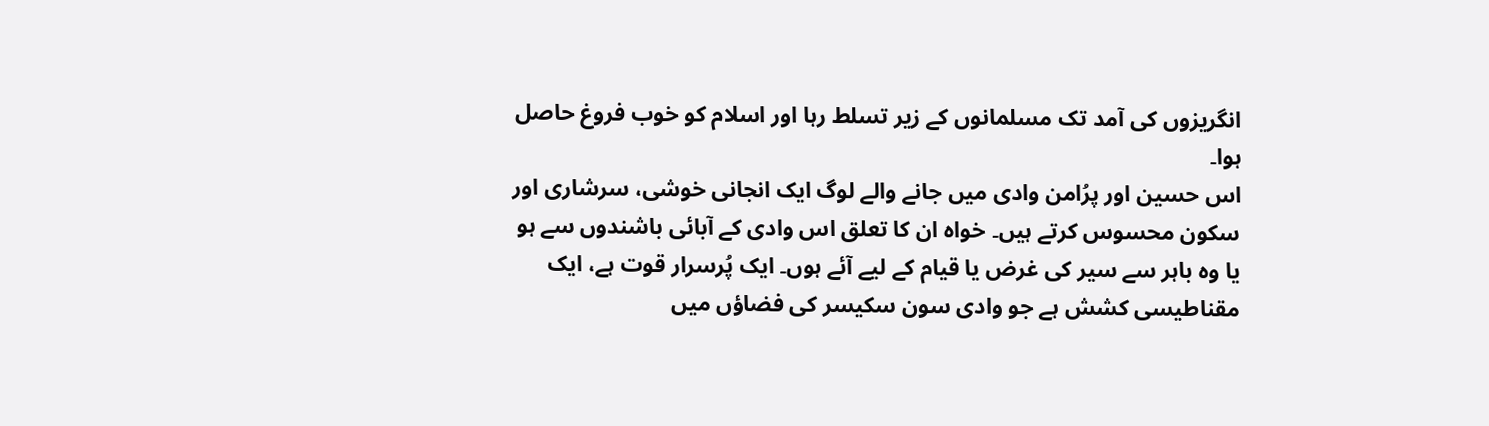انگریزوں کی آمد تک مسلمانوں کے زیر تسلط رہا اور اسلام کو خوب فروغ حاصل ہوا۔
اس حسین اور پرُامن وادی میں جانے والے لوگ ایک انجانی خوشی، سرشاری اور سکون محسوس کرتے ہیں۔ خواہ ان کا تعلق اس وادی کے آبائی باشندوں سے ہو یا وہ باہر سے سیر کی غرض یا قیام کے لیے آئے ہوں۔ ایک پُرسرار قوت ہے، ایک مقناطیسی کشش ہے جو وادی سون سکیسر کی فضاؤں میں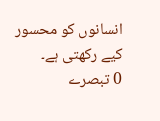انسانوں کو محسور کیے رکھتی ہے۔
0 تبصرے